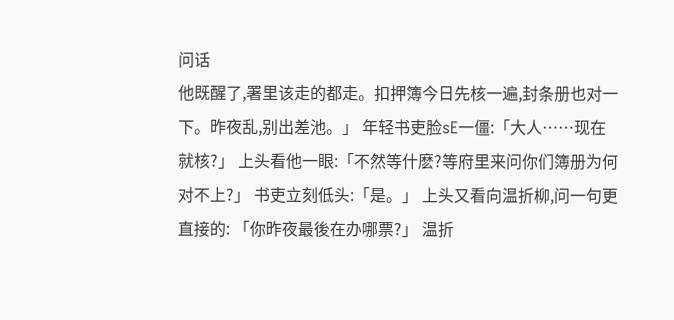问话
他既醒了,署里该走的都走。扣押簿今日先核一遍,封条册也对一下。昨夜乱,别出差池。」 年轻书吏脸sE一僵:「大人……现在就核?」 上头看他一眼:「不然等什麽?等府里来问你们簿册为何对不上?」 书吏立刻低头:「是。」 上头又看向温折柳,问一句更直接的: 「你昨夜最後在办哪票?」 温折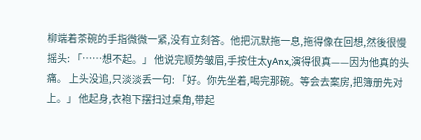柳端着茶碗的手指微微一紧,没有立刻答。他把沉默拖一息,拖得像在回想,然後很慢摇头: 「……想不起。」 他说完顺势皱眉,手按住太yAnx,演得很真——因为他真的头痛。 上头没追,只淡淡丢一句: 「好。你先坐着,喝完那碗。等会去案房,把簿册先对上。」 他起身,衣袍下摆扫过桌角,带起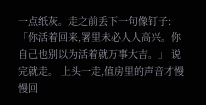一点纸灰。走之前丢下一句像钉子: 「你活着回来,署里未必人人高兴。你自己也别以为活着就万事大吉。」 说完就走。 上头一走,值房里的声音才慢慢回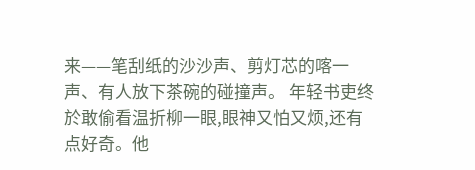来——笔刮纸的沙沙声、剪灯芯的喀一声、有人放下茶碗的碰撞声。 年轻书吏终於敢偷看温折柳一眼,眼神又怕又烦,还有点好奇。他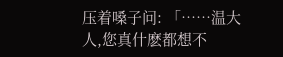压着嗓子问: 「……温大人,您真什麽都想不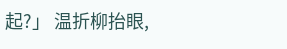起?」 温折柳抬眼,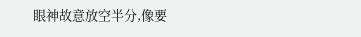眼神故意放空半分,像要